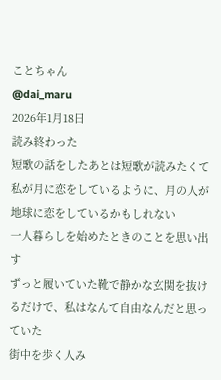ことちゃん
@dai_maru
2026年1月18日
読み終わった
短歌の話をしたあとは短歌が読みたくて
私が月に恋をしているように、月の人が地球に恋をしているかもしれない
一人暮らしを始めたときのことを思い出す
ずっと履いていた靴で静かな玄関を抜けるだけで、私はなんて自由なんだと思っていた
街中を歩く人み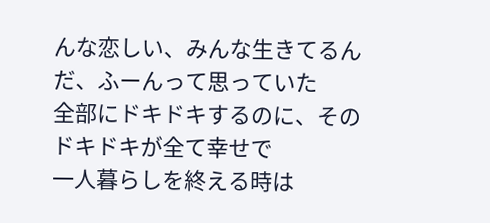んな恋しい、みんな生きてるんだ、ふーんって思っていた
全部にドキドキするのに、そのドキドキが全て幸せで
一人暮らしを終える時は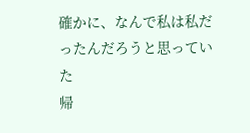確かに、なんで私は私だったんだろうと思っていた
帰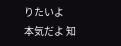りたいよ
本気だよ 知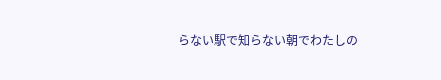らない駅で知らない朝でわたしの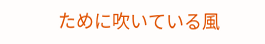ために吹いている風